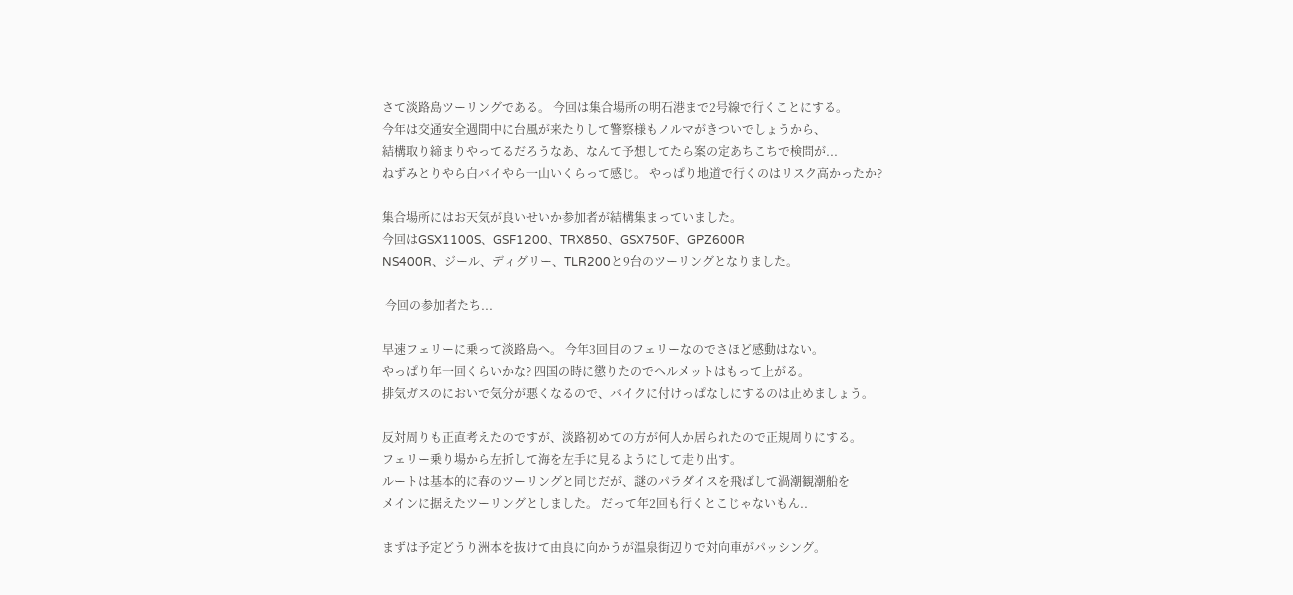さて淡路島ツーリングである。 今回は集合場所の明石港まで2号線で行くことにする。
今年は交通安全週間中に台風が来たりして警察様もノルマがきついでしょうから、
結構取り締まりやってるだろうなあ、なんて予想してたら案の定あちこちで検問が...
ねずみとりやら白バイやら一山いくらって感じ。 やっぱり地道で行くのはリスク高かったか?

集合場所にはお天気が良いせいか参加者が結構集まっていました。
今回はGSX1100S、GSF1200、TRX850、GSX750F、GPZ600R
NS400R、ジール、ディグリー、TLR200と9台のツーリングとなりました。

 今回の参加者たち...

早速フェリーに乗って淡路島へ。 今年3回目のフェリーなのでさほど感動はない。
やっぱり年一回くらいかな? 四国の時に懲りたのでヘルメットはもって上がる。
排気ガスのにおいで気分が悪くなるので、バイクに付けっぱなしにするのは止めましょう。

反対周りも正直考えたのですが、淡路初めての方が何人か居られたので正規周りにする。
フェリー乗り場から左折して海を左手に見るようにして走り出す。
ルートは基本的に春のツーリングと同じだが、謎のパラダイスを飛ばして渦潮観潮船を
メインに据えたツーリングとしました。 だって年2回も行くとこじゃないもん..

まずは予定どうり洲本を抜けて由良に向かうが温泉街辺りで対向車がパッシング。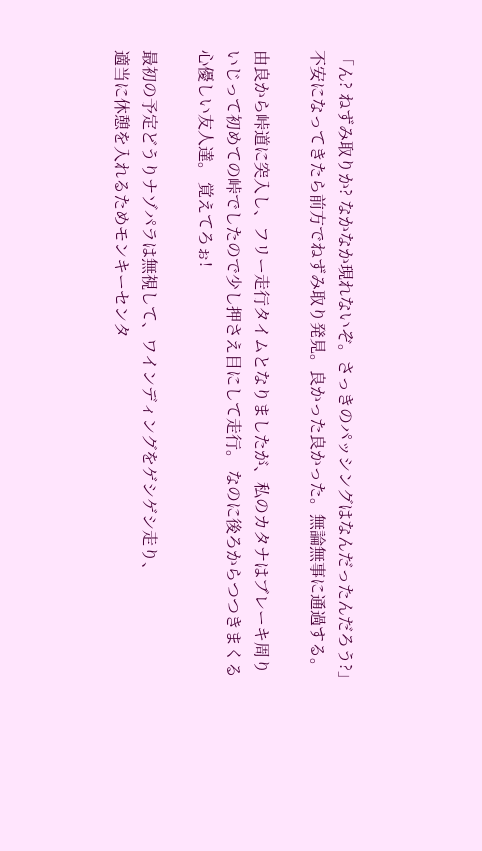「ん? ねずみ取りか? なかなか現れないぞ。さっきのパッシングはなんだったんだろう?」
不安になってきたら前方でねずみ取り発見。良かった良かった。無論無事に通過する。

由良から峠道に突入し、フリー走行タイムとなりましたが、私のカタナはブレーキ周り
いじって初めての峠でしたので少し押さえ目にして走行。 なのに後ろからつつきまくる
心優しい友人達。 覚えてろぉ!

最初の予定どうりナゾパラは無視して、ワインディングをゲシゲシ走り、
適当に休憩を入れるためモンキーセンタ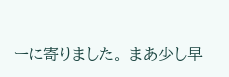ーに寄りました。 まあ少し早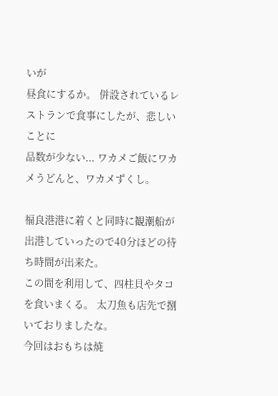いが
昼食にするか。 併設されているレストランで食事にしたが、悲しいことに
品数が少ない... ワカメご飯にワカメうどんと、ワカメずくし。

福良港港に着くと同時に観潮船が出港していったので40分ほどの待ち時間が出来た。
この間を利用して、四柱貝やタコを食いまくる。 太刀魚も店先で捌いておりましたな。
今回はおもちは焼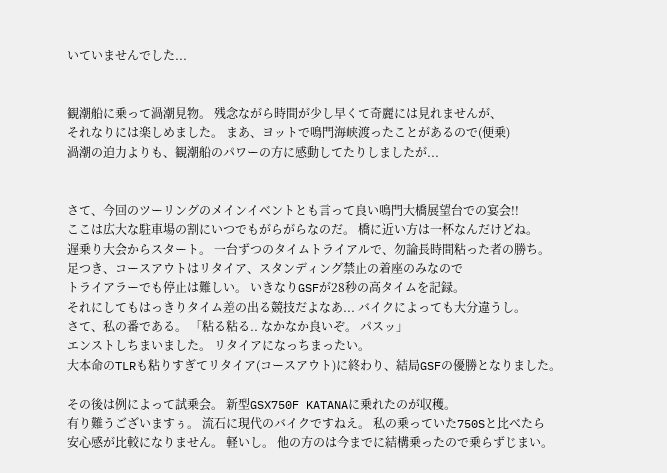いていませんでした...


観潮船に乗って渦潮見物。 残念ながら時間が少し早くて奇麗には見れませんが、
それなりには楽しめました。 まあ、ヨットで鳴門海峡渡ったことがあるので(便乗)
渦潮の迫力よりも、観潮船のパワーの方に感動してたりしましたが...


さて、今回のツーリングのメインイベントとも言って良い鳴門大橋展望台での宴会!!
ここは広大な駐車場の割にいつでもがらがらなのだ。 橋に近い方は一杯なんだけどね。
遅乗り大会からスタート。 一台ずつのタイムトライアルで、勿論長時間粘った者の勝ち。
足つき、コースアウトはリタイア、スタンディング禁止の着座のみなので
トライアラーでも停止は難しい。 いきなりGSFが28秒の高タイムを記録。
それにしてもはっきりタイム差の出る競技だよなあ... バイクによっても大分違うし。
さて、私の番である。 「粘る粘る.. なかなか良いぞ。 パスッ」
エンストしちまいました。 リタイアになっちまったい。
大本命のTLRも粘りすぎてリタイア(コースアウト)に終わり、結局GSFの優勝となりました。

その後は例によって試乗会。 新型GSX750F KATANAに乗れたのが収穫。
有り難うございますぅ。 流石に現代のバイクですねえ。 私の乗っていた750Sと比べたら
安心感が比較になりません。 軽いし。 他の方のは今までに結構乗ったので乗らずじまい。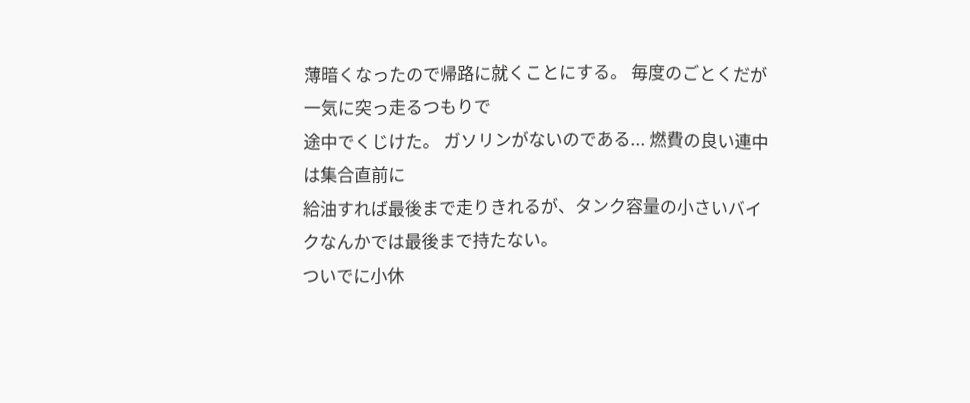薄暗くなったので帰路に就くことにする。 毎度のごとくだが一気に突っ走るつもりで
途中でくじけた。 ガソリンがないのである... 燃費の良い連中は集合直前に
給油すれば最後まで走りきれるが、タンク容量の小さいバイクなんかでは最後まで持たない。
ついでに小休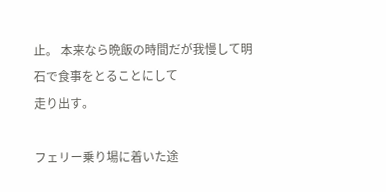止。 本来なら晩飯の時間だが我慢して明石で食事をとることにして
走り出す。

フェリー乗り場に着いた途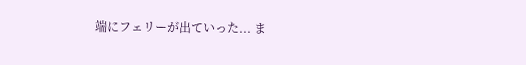端にフェリーが出ていった... ま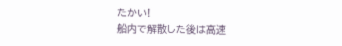たかい!
船内で解散した後は高速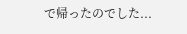で帰ったのでした...